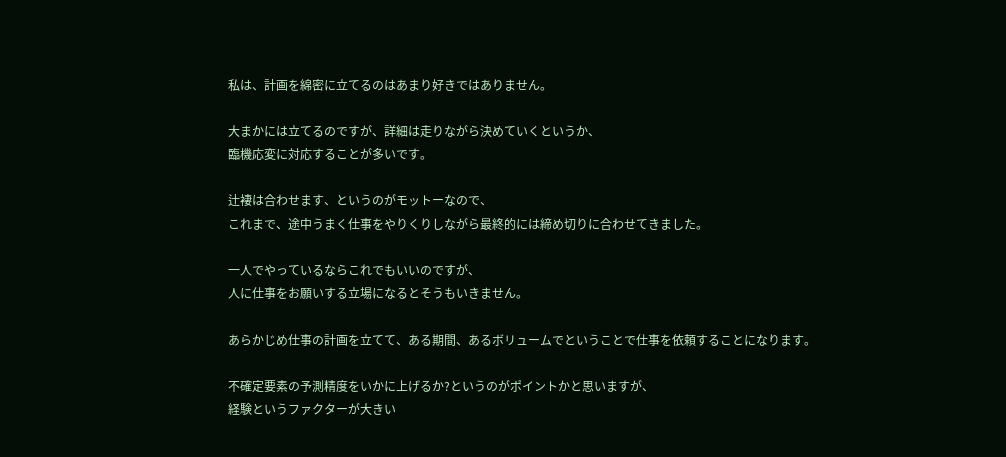私は、計画を綿密に立てるのはあまり好きではありません。

大まかには立てるのですが、詳細は走りながら決めていくというか、
臨機応変に対応することが多いです。

辻褄は合わせます、というのがモットーなので、
これまで、途中うまく仕事をやりくりしながら最終的には締め切りに合わせてきました。

一人でやっているならこれでもいいのですが、
人に仕事をお願いする立場になるとそうもいきません。

あらかじめ仕事の計画を立てて、ある期間、あるボリュームでということで仕事を依頼することになります。

不確定要素の予測精度をいかに上げるか?というのがポイントかと思いますが、
経験というファクターが大きい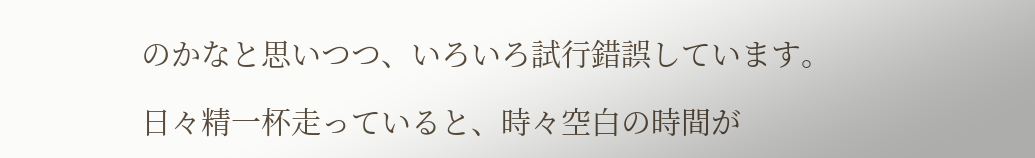のかなと思いつつ、いろいろ試行錯誤しています。

日々精一杯走っていると、時々空白の時間が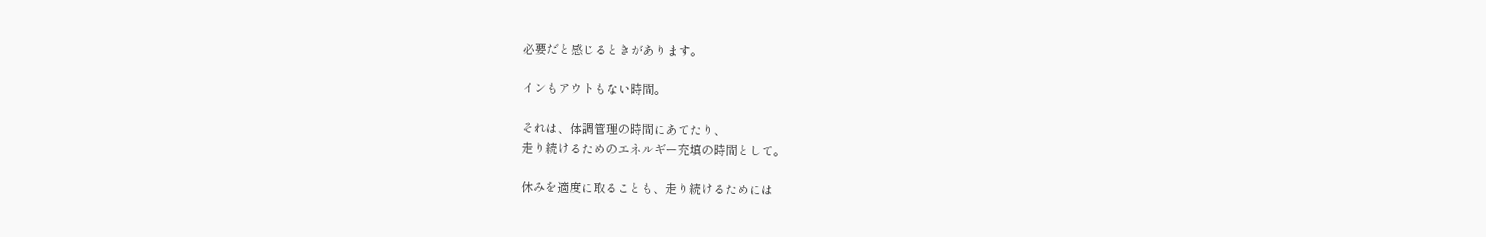必要だと感じるときがあります。

インもアウトもない時間。

それは、体調管理の時間にあてたり、
走り続けるためのエネルギー充填の時間として。

休みを適度に取ることも、走り続けるためには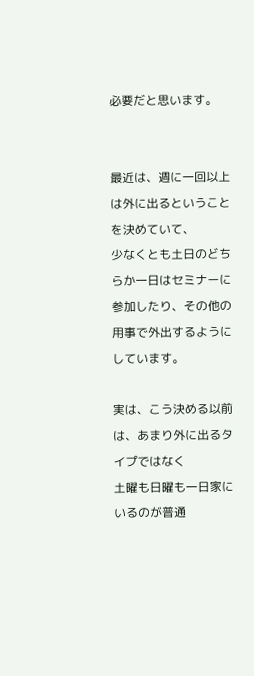必要だと思います。


最近は、週に一回以上は外に出るということを決めていて、
少なくとも土日のどちらか一日はセミナーに参加したり、その他の用事で外出するようにしています。

実は、こう決める以前は、あまり外に出るタイプではなく
土曜も日曜も一日家にいるのが普通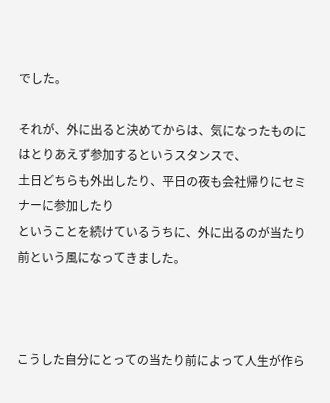でした。

それが、外に出ると決めてからは、気になったものにはとりあえず参加するというスタンスで、
土日どちらも外出したり、平日の夜も会社帰りにセミナーに参加したり
ということを続けているうちに、外に出るのが当たり前という風になってきました。



こうした自分にとっての当たり前によって人生が作ら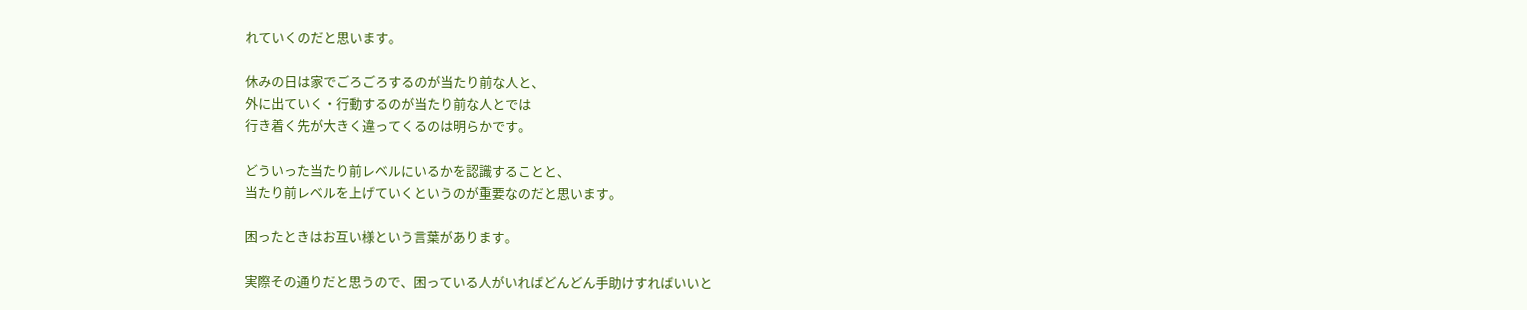れていくのだと思います。

休みの日は家でごろごろするのが当たり前な人と、
外に出ていく・行動するのが当たり前な人とでは
行き着く先が大きく違ってくるのは明らかです。

どういった当たり前レベルにいるかを認識することと、
当たり前レベルを上げていくというのが重要なのだと思います。

困ったときはお互い様という言葉があります。

実際その通りだと思うので、困っている人がいればどんどん手助けすればいいと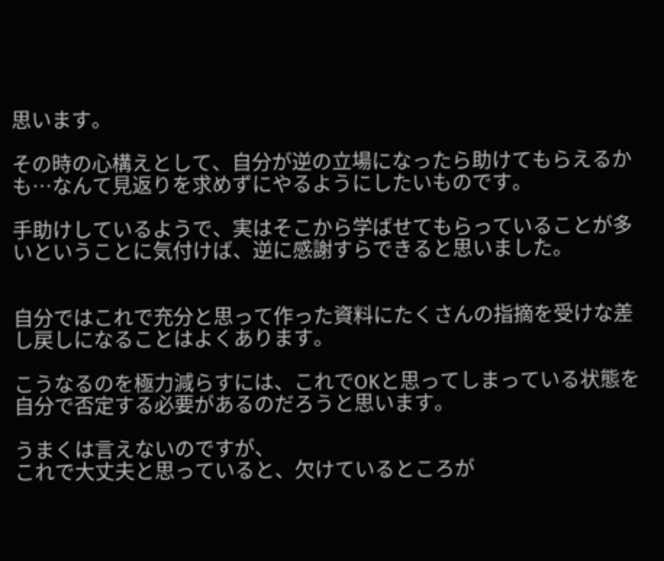思います。

その時の心構えとして、自分が逆の立場になったら助けてもらえるかも…なんて見返りを求めずにやるようにしたいものです。

手助けしているようで、実はそこから学ばせてもらっていることが多いということに気付けば、逆に感謝すらできると思いました。


自分ではこれで充分と思って作った資料にたくさんの指摘を受けな差し戻しになることはよくあります。

こうなるのを極力減らすには、これでOKと思ってしまっている状態を自分で否定する必要があるのだろうと思います。

うまくは言えないのですが、
これで大丈夫と思っていると、欠けているところが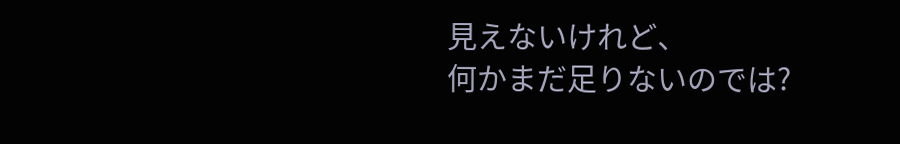見えないけれど、
何かまだ足りないのでは?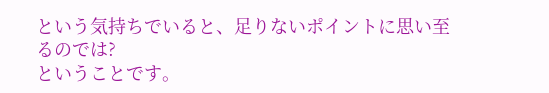という気持ちでいると、足りないポイントに思い至るのでは?
ということです。